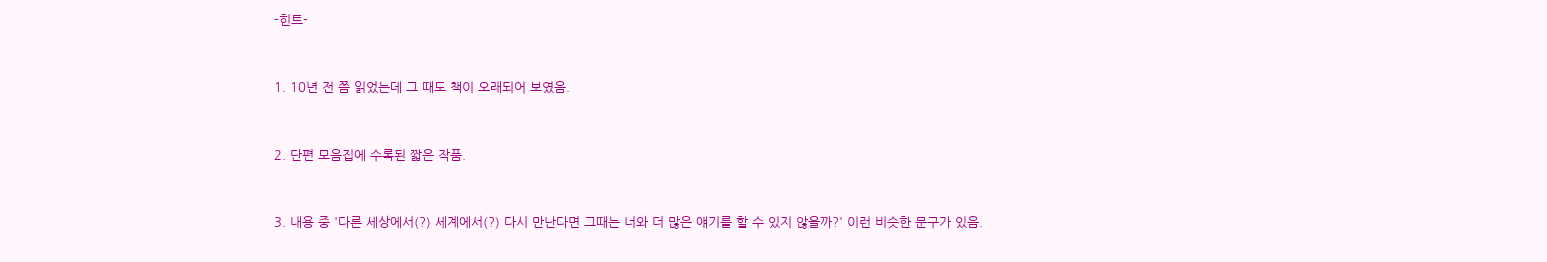-힌트-


1. 10년 전 쯤 읽었는데 그 때도 책이 오래되어 보였음.


2. 단편 모음집에 수록된 짧은 작품.


3. 내용 중 '다른 세상에서(?) 세계에서(?) 다시 만난다면 그때는 너와 더 많은 얘기를 할 수 있지 않을까?' 이런 비슷한 문구가 있음.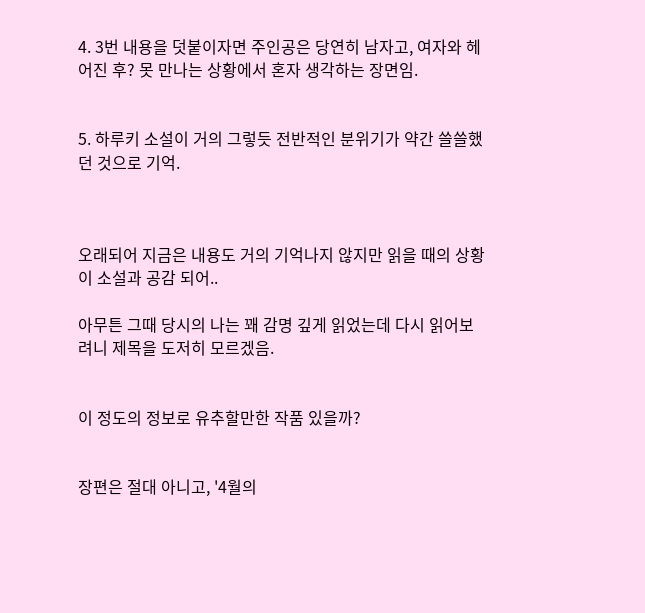4. 3번 내용을 덧붙이자면 주인공은 당연히 남자고, 여자와 헤어진 후? 못 만나는 상황에서 혼자 생각하는 장면임.


5. 하루키 소설이 거의 그렇듯 전반적인 분위기가 약간 쓸쓸했던 것으로 기억.



오래되어 지금은 내용도 거의 기억나지 않지만 읽을 때의 상황이 소설과 공감 되어..

아무튼 그때 당시의 나는 꽤 감명 깊게 읽었는데 다시 읽어보려니 제목을 도저히 모르겠음.


이 정도의 정보로 유추할만한 작품 있을까?


장편은 절대 아니고, '4월의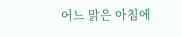어느 맑은 아침에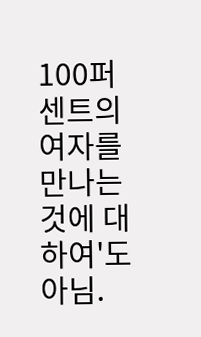100퍼센트의 여자를 만나는 것에 대하여'도 아님.